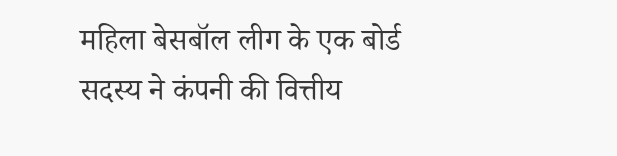महिला बेसबॉल लीग के एक बोर्ड सदस्य ने कंपनी की वित्तीय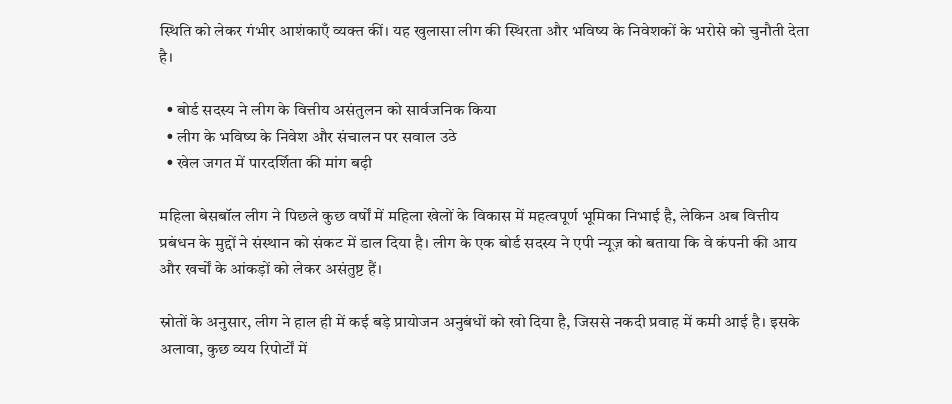स्थिति को लेकर गंभीर आशंकाएँ व्यक्त कीं। यह खुलासा लीग की स्थिरता और भविष्य के निवेशकों के भरोसे को चुनौती देता है।

  • बोर्ड सदस्य ने लीग के वित्तीय असंतुलन को सार्वजनिक किया
  • लीग के भविष्य के निवेश और संचालन पर सवाल उठे
  • खेल जगत में पारदर्शिता की मांग बढ़ी

महिला बेसबॉल लीग ने पिछले कुछ वर्षों में महिला खेलों के विकास में महत्वपूर्ण भूमिका निभाई है, लेकिन अब वित्तीय प्रबंधन के मुद्दों ने संस्थान को संकट में डाल दिया है। लीग के एक बोर्ड सदस्य ने एपी न्यूज़ को बताया कि वे कंपनी की आय और खर्चों के आंकड़ों को लेकर असंतुष्ट हैं।

स्रोतों के अनुसार, लीग ने हाल ही में कई बड़े प्रायोजन अनुबंधों को खो दिया है, जिससे नकदी प्रवाह में कमी आई है। इसके अलावा, कुछ व्यय रिपोर्टों में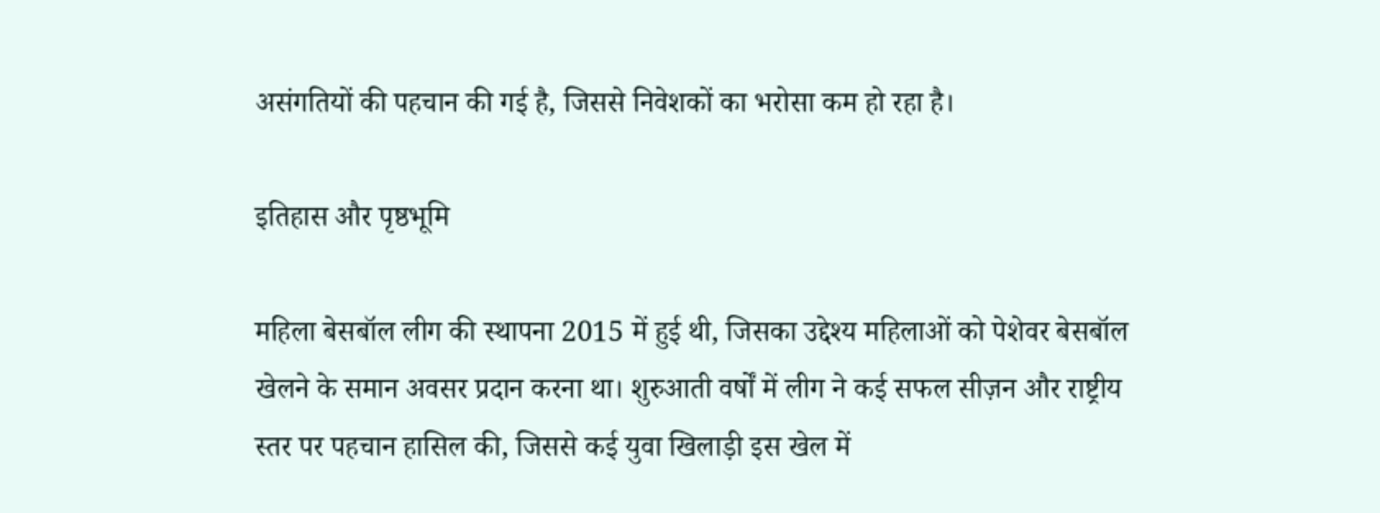असंगतियों की पहचान की गई है, जिससे निवेशकों का भरोसा कम हो रहा है।

इतिहास और पृष्ठभूमि

महिला बेसबॉल लीग की स्थापना 2015 में हुई थी, जिसका उद्देश्य महिलाओं को पेशेवर बेसबॉल खेलने के समान अवसर प्रदान करना था। शुरुआती वर्षों में लीग ने कई सफल सीज़न और राष्ट्रीय स्तर पर पहचान हासिल की, जिससे कई युवा खिलाड़ी इस खेल में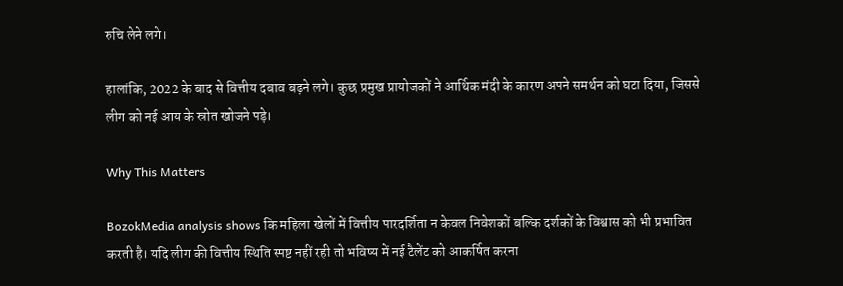रुचि लेने लगे।

हालांकि, 2022 के बाद से वित्तीय दबाव बढ़ने लगे। कुछ प्रमुख प्रायोजकों ने आर्थिक मंदी के कारण अपने समर्थन को घटा दिया, जिससे लीग को नई आय के स्रोत खोजने पड़े।

Why This Matters

BozokMedia analysis shows कि महिला खेलों में वित्तीय पारदर्शिता न केवल निवेशकों बल्कि दर्शकों के विश्वास को भी प्रभावित करती है। यदि लीग की वित्तीय स्थिति स्पष्ट नहीं रही तो भविष्य में नई टैलेंट को आकर्षित करना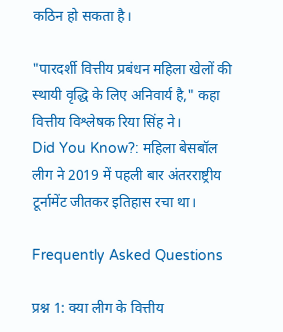कठिन हो सकता है।

"पारदर्शी वित्तीय प्रबंधन महिला खेलों की स्थायी वृद्धि के लिए अनिवार्य है," कहा वित्तीय विश्लेषक रिया सिंह ने।
Did You Know?: महिला बेसबॉल लीग ने 2019 में पहली बार अंतरराष्ट्रीय टूर्नामेंट जीतकर इतिहास रचा था।

Frequently Asked Questions

प्रश्न 1: क्या लीग के वित्तीय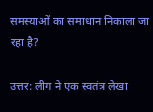समस्याओं का समाधान निकाला जा रहा है?

उत्तर: लीग ने एक स्वतंत्र लेखा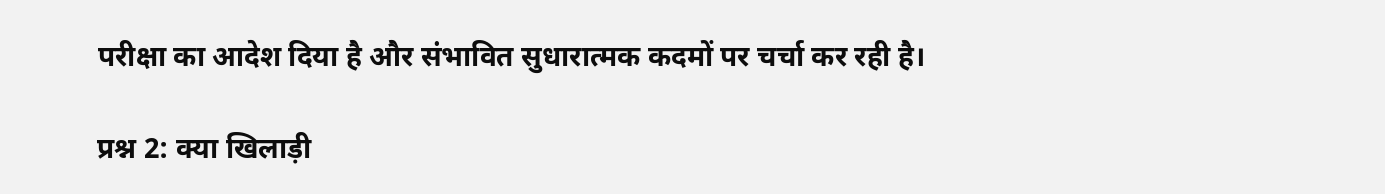परीक्षा का आदेश दिया है और संभावित सुधारात्मक कदमों पर चर्चा कर रही है।

प्रश्न 2: क्या खिलाड़ी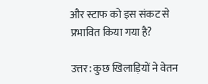और स्टाफ को इस संकट से प्रभावित किया गया है?

उत्तर: कुछ खिलाड़ियों ने वेतन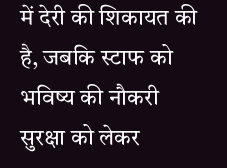में देरी की शिकायत की है, जबकि स्टाफ को भविष्य की नौकरी सुरक्षा को लेकर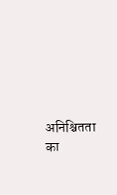अनिश्चितता का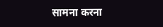सामना करना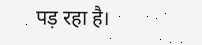पड़ रहा है।